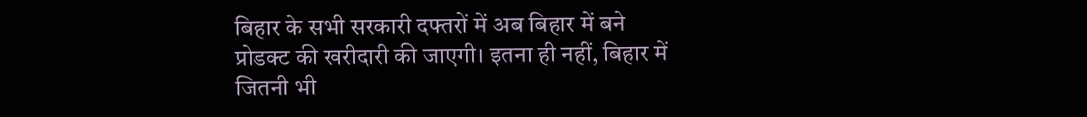बिहार के सभी सरकारी दफ्तरों में अब बिहार में बने प्रोडक्ट की खरीदारी की जाएगी। इतना ही नहीं, बिहार में जितनी भी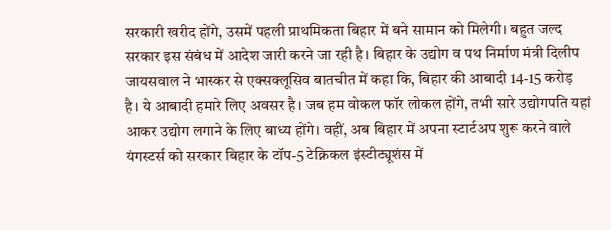सरकारी खरीद होंगे, उसमें पहली प्राथमिकता बिहार में बने सामान को मिलेगी। बहुत जल्द सरकार इस संबंध में आदेश जारी करने जा रही है। बिहार के उद्योग व पथ निर्माण मंत्री दिलीप जायसवाल ने भास्कर से एक्सक्लूसिव बातचीत में कहा कि, बिहार की आबादी 14-15 करोड़ है। ये आबादी हमारे लिए अवसर है। जब हम वोकल फॉर लोकल होंगे, तभी सारे उद्योगपति यहां आकर उद्योग लगाने के लिए बाध्य होंगे। वहीं, अब बिहार में अपना स्टार्टअप शुरू करने वाले यंगस्टर्स को सरकार बिहार के टॉप-5 टेक्निकल इंस्टीट्यूशंस में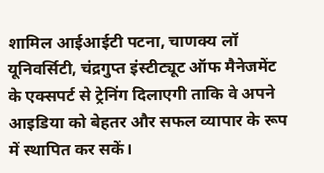शामिल आईआईटी पटना, चाणक्य लॉ यूनिवर्सिटी, चंद्रगुप्त इंस्टीट्यूट ऑफ मैनेजमेंट के एक्सपर्ट से ट्रेनिंग दिलाएगी ताकि वे अपने आइडिया को बेहतर और सफल व्यापार के रूप में स्थापित कर सकें।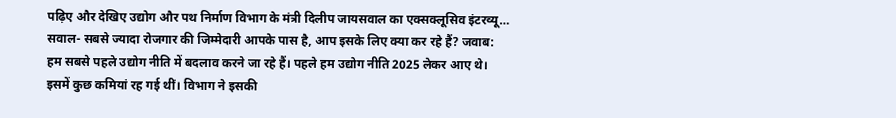पढ़िए और देखिए उद्योग और पथ निर्माण विभाग के मंत्री दिलीप जायसवाल का एक्सक्लूसिव इंटरव्यू… सवाल- सबसे ज्यादा रोजगार की जिम्मेदारी आपके पास है, आप इसके लिए क्या कर रहे हैं? जवाब: हम सबसे पहले उद्योग नीति में बदलाव करने जा रहे हैं। पहले हम उद्योग नीति 2025 लेकर आए थे। इसमें कुछ कमियां रह गई थीं। विभाग ने इसकी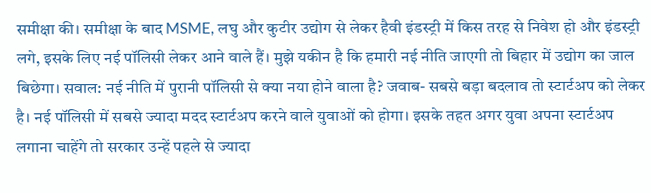समीक्षा की। समीक्षा के बाद MSME, लघु और कुटीर उद्योग से लेकर हैवी इंडस्ट्री में किस तरह से निवेश हो और इंडस्ट्री लगे, इसके लिए नई पॉलिसी लेकर आने वाले हैं। मुझे यकीन है कि हमारी नई नीति जाएगी तो बिहार में उद्योग का जाल बिछेगा। सवाल: नई नीति में पुरानी पॉलिसी से क्या नया होने वाला है? जवाब- सबसे बड़ा बदलाव तो स्टार्टअप को लेकर है। नई पॉलिसी में सबसे ज्यादा मदद स्टार्टअप करने वाले युवाओं को होगा। इसके तहत अगर युवा अपना स्टार्टअप लगाना चाहेंगे तो सरकार उन्हें पहले से ज्यादा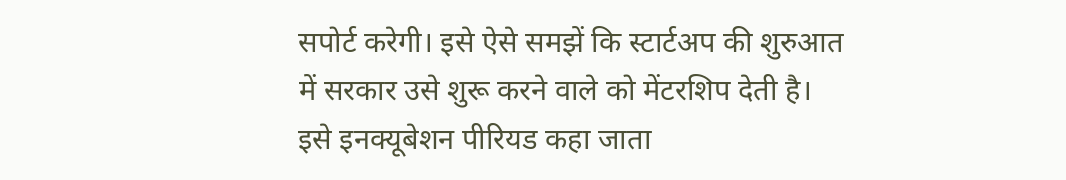सपोर्ट करेगी। इसे ऐसे समझें कि स्टार्टअप की शुरुआत में सरकार उसे शुरू करने वाले को मेंटरशिप देती है। इसे इनक्यूबेशन पीरियड कहा जाता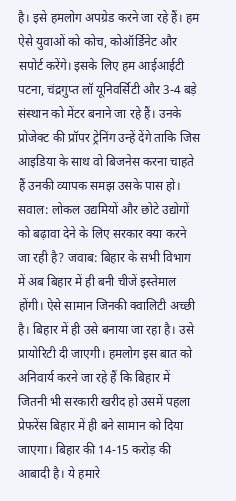है। इसे हमलोग अपग्रेड करने जा रहे हैं। हम ऐसे युवाओं को कोच, कोऑर्डिनेट और सपोर्ट करेंगे। इसके लिए हम आईआईटी पटना, चंद्रगुप्त लॉ यूनिवर्सिटी और 3-4 बड़े संस्थान को मेंटर बनाने जा रहे हैं। उनके प्रोजेक्ट की प्रॉपर ट्रेनिंग उन्हें देंगे ताकि जिस आइडिया के साथ वो बिजनेस करना चाहते हैं उनकी व्यापक समझ उसके पास हो। सवाल: लोकल उद्यमियों और छोटे उद्योगों को बढ़ावा देने के लिए सरकार क्या करने जा रही है? जवाब: बिहार के सभी विभाग में अब बिहार में ही बनी चीजें इस्तेमाल होंगी। ऐसे सामान जिनकी क्वालिटी अच्छी है। बिहार में ही उसे बनाया जा रहा है। उसे प्रायोरिटी दी जाएगी। हमलोग इस बात को अनिवार्य करने जा रहे हैं कि बिहार में जितनी भी सरकारी खरीद हो उसमें पहला प्रेफरेंस बिहार में ही बने सामान को दिया जाएगा। बिहार की 14-15 करोड़ की आबादी है। ये हमारे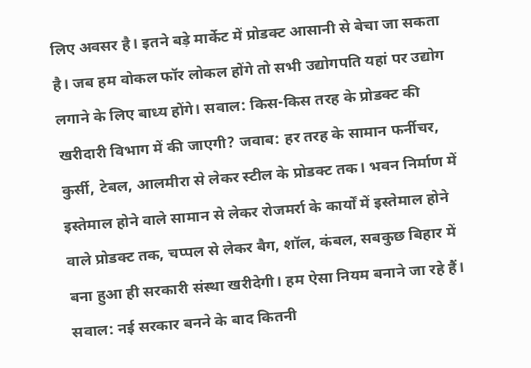लिए अवसर है। इतने बड़े मार्केट में प्रोडक्ट आसानी से बेचा जा सकता है। जब हम वोकल फॉर लोकल होंगे तो सभी उद्योगपति यहां पर उद्योग लगाने के लिए बाध्य होंगे। सवाल: किस-किस तरह के प्रोडक्ट की खरीदारी विभाग में की जाएगी? जवाब: हर तरह के सामान फर्नीचर, कुर्सी, टेबल, आलमीरा से लेकर स्टील के प्रोडक्ट तक। भवन निर्माण में इस्तेमाल होने वाले सामान से लेकर रोजमर्रा के कार्यों में इस्तेमाल होने वाले प्रोडक्ट तक, चप्पल से लेकर बैग, शॉल, कंबल, सबकुछ बिहार में बना हुआ ही सरकारी संस्था खरीदेगी। हम ऐसा नियम बनाने जा रहे हैं। सवाल: नई सरकार बनने के बाद कितनी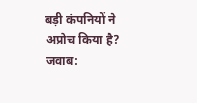बड़ी कंपनियों ने अप्रोच किया है? जवाब: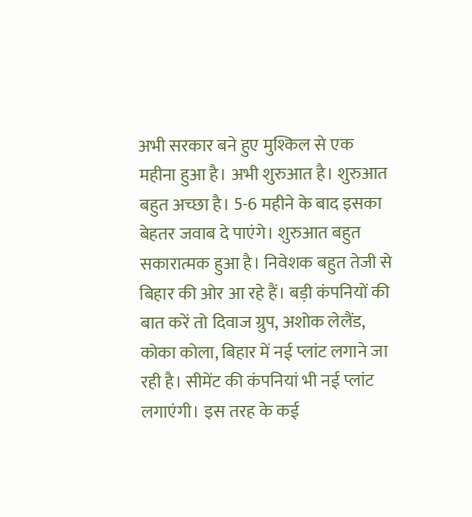अभी सरकार बने हुए मुश्किल से एक महीना हुआ है। अभी शुरुआत है। शुरुआत बहुत अच्छा है। 5-6 महीने के बाद इसका बेहतर जवाब दे पाएंगे। शुरुआत बहुत सकारात्मक हुआ है। निवेशक बहुत तेजी से बिहार की ओर आ रहे हैं। बड़ी कंपनियों की बात करें तो दिवाज ग्रुप, अशोक लेलैंड, कोका कोला, बिहार में नई प्लांट लगाने जा रही है। सीमेंट की कंपनियां भी नई प्लांट लगाएंगी। इस तरह के कई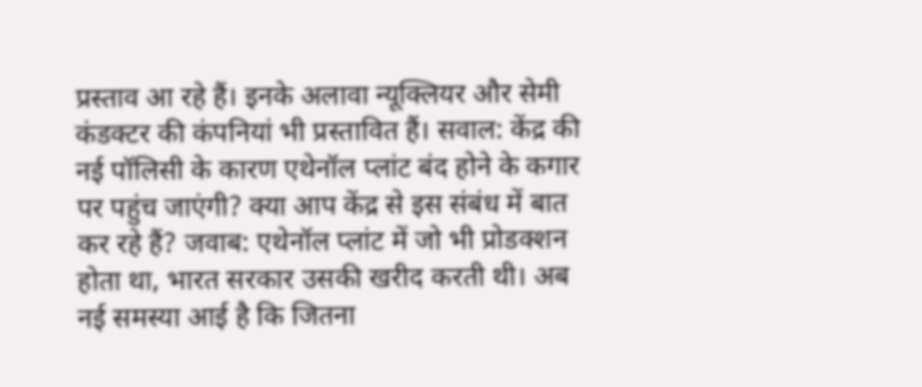प्रस्ताव आ रहे हैं। इनके अलावा न्यूक्लियर और सेमी कंडक्टर की कंपनियां भी प्रस्तावित हैं। सवाल: केंद्र की नई पॉलिसी के कारण एथेनॉल प्लांट बंद होने के कगार पर पहुंच जाएंगी? क्या आप केंद्र से इस संबंध में बात कर रहे हैं? जवाब: एथेनॉल प्लांट में जो भी प्रोडक्शन होता था, भारत सरकार उसकी खरीद करती थी। अब नई समस्या आई है कि जितना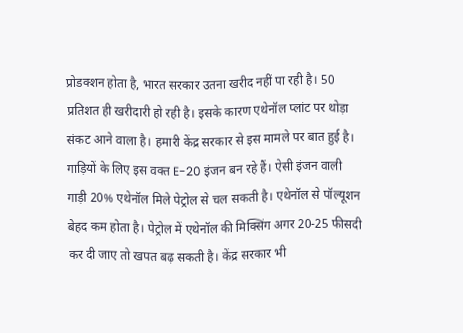प्रोडक्शन होता है, भारत सरकार उतना खरीद नहीं पा रही है। 50 प्रतिशत ही खरीदारी हो रही है। इसके कारण एथेनॉल प्लांट पर थोड़ा संकट आने वाला है। हमारी केंद्र सरकार से इस मामले पर बात हुई है। गाड़ियों के लिए इस वक्त E-20 इंजन बन रहे हैं। ऐसी इंजन वाली गाड़ी 20% एथेनॉल मिले पेट्रोल से चल सकती है। एथेनॉल से पॉल्यूशन बेहद कम होता है। पेट्रोल में एथेनॉल की मिक्सिंग अगर 20-25 फीसदी कर दी जाए तो खपत बढ़ सकती है। केंद्र सरकार भी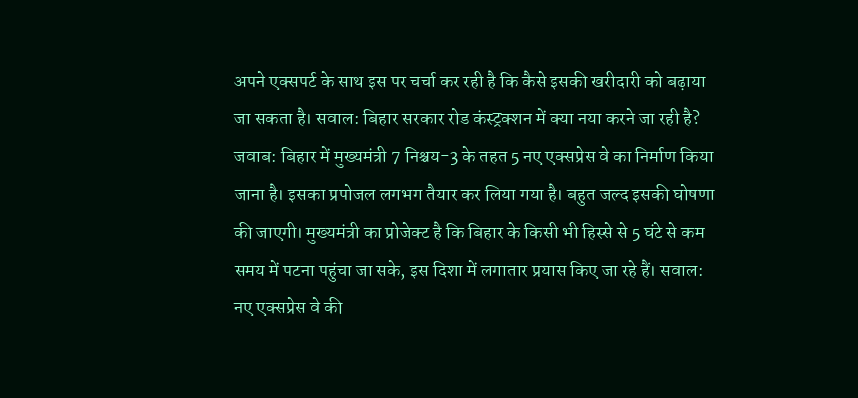अपने एक्सपर्ट के साथ इस पर चर्चा कर रही है कि कैसे इसकी खरीदारी को बढ़ाया जा सकता है। सवाल: बिहार सरकार रोड कंस्ट्रक्शन में क्या नया करने जा रही है? जवाब: बिहार में मुख्यमंत्री 7 निश्चय-3 के तहत 5 नए एक्सप्रेस वे का निर्माण किया जाना है। इसका प्रपोजल लगभग तैयार कर लिया गया है। बहुत जल्द इसकी घोषणा की जाएगी। मुख्यमंत्री का प्रोजेक्ट है कि बिहार के किसी भी हिस्से से 5 घंटे से कम समय में पटना पहुंचा जा सके, इस दिशा में लगातार प्रयास किए जा रहे हैं। सवाल: नए एक्सप्रेस वे की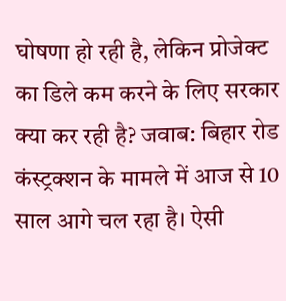घोषणा हो रही है, लेकिन प्रोजेक्ट का डिले कम करने के लिए सरकार क्या कर रही है? जवाब: बिहार रोड कंस्ट्रक्शन के मामले में आज से 10 साल आगे चल रहा है। ऐसी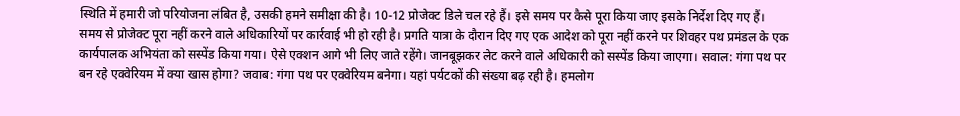स्थिति में हमारी जो परियोजना लंबित है, उसकी हमने समीक्षा की है। 10-12 प्रोजेक्ट डिले चल रहे हैं। इसे समय पर कैसे पूरा किया जाए इसके निर्देश दिए गए हैं। समय से प्रोजेक्ट पूरा नहीं करने वाले अधिकारियों पर कार्रवाई भी हो रही है। प्रगति यात्रा के दौरान दिए गए एक आदेश को पूरा नहीं करने पर शिवहर पथ प्रमंडल के एक कार्यपालक अभियंता को सस्पेंड किया गया। ऐसे एक्शन आगे भी लिए जाते रहेंगे। जानबूझकर लेट करने वाले अधिकारी को सस्पेंड किया जाएगा। सवाल: गंगा पथ पर बन रहे एक्वेरियम में क्या खास होगा? जवाब: गंगा पथ पर एक्वेरियम बनेगा। यहां पर्यटकों की संख्या बढ़ रही है। हमलोग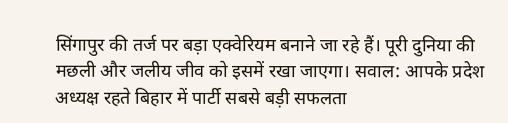सिंगापुर की तर्ज पर बड़ा एक्वेरियम बनाने जा रहे हैं। पूरी दुनिया की मछली और जलीय जीव को इसमें रखा जाएगा। सवाल: आपके प्रदेश अध्यक्ष रहते बिहार में पार्टी सबसे बड़ी सफलता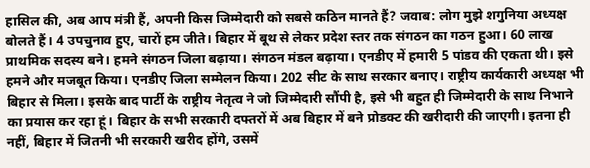हासिल की, अब आप मंत्री हैं, अपनी किस जिम्मेदारी को सबसे कठिन मानते हैं? जवाब: लोग मुझे शगुनिया अध्यक्ष बोलते हैं। 4 उपचुनाव हुए, चारों हम जीते। बिहार में बूथ से लेकर प्रदेश स्तर तक संगठन का गठन हुआ। 60 लाख प्राथमिक सदस्य बने। हमने संगठन जिला बढ़ाया। संगठन मंडल बढ़ाया। एनडीए में हमारी 5 पांडव की एकता थी। इसे हमने और मजबूत किया। एनडीए जिला सम्मेलन किया। 202 सीट के साथ सरकार बनाए। राष्ट्रीय कार्यकारी अध्यक्ष भी बिहार से मिला। इसके बाद पार्टी के राष्ट्रीय नेतृत्व ने जो जिम्मेदारी सौंपी है, इसे भी बहुत ही जिम्मेदारी के साथ निभाने का प्रयास कर रहा हूं। बिहार के सभी सरकारी दफ्तरों में अब बिहार में बने प्रोडक्ट की खरीदारी की जाएगी। इतना ही नहीं, बिहार में जितनी भी सरकारी खरीद होंगे, उसमें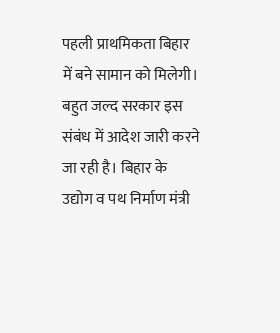पहली प्राथमिकता बिहार में बने सामान को मिलेगी। बहुत जल्द सरकार इस संबंध में आदेश जारी करने जा रही है। बिहार के उद्योग व पथ निर्माण मंत्री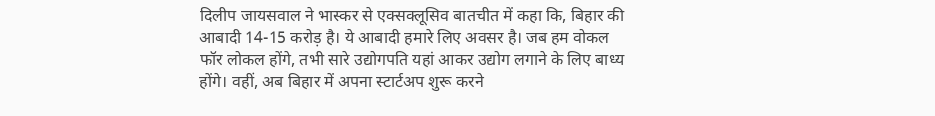दिलीप जायसवाल ने भास्कर से एक्सक्लूसिव बातचीत में कहा कि, बिहार की आबादी 14-15 करोड़ है। ये आबादी हमारे लिए अवसर है। जब हम वोकल फॉर लोकल होंगे, तभी सारे उद्योगपति यहां आकर उद्योग लगाने के लिए बाध्य होंगे। वहीं, अब बिहार में अपना स्टार्टअप शुरू करने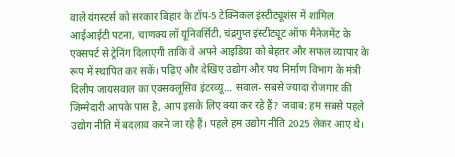वाले यंगस्टर्स को सरकार बिहार के टॉप-5 टेक्निकल इंस्टीट्यूशंस में शामिल आईआईटी पटना, चाणक्य लॉ यूनिवर्सिटी, चंद्रगुप्त इंस्टीट्यूट ऑफ मैनेजमेंट के एक्सपर्ट से ट्रेनिंग दिलाएगी ताकि वे अपने आइडिया को बेहतर और सफल व्यापार के रूप में स्थापित कर सकें। पढ़िए और देखिए उद्योग और पथ निर्माण विभाग के मंत्री दिलीप जायसवाल का एक्सक्लूसिव इंटरव्यू… सवाल- सबसे ज्यादा रोजगार की जिम्मेदारी आपके पास है, आप इसके लिए क्या कर रहे हैं? जवाब: हम सबसे पहले उद्योग नीति में बदलाव करने जा रहे हैं। पहले हम उद्योग नीति 2025 लेकर आए थे।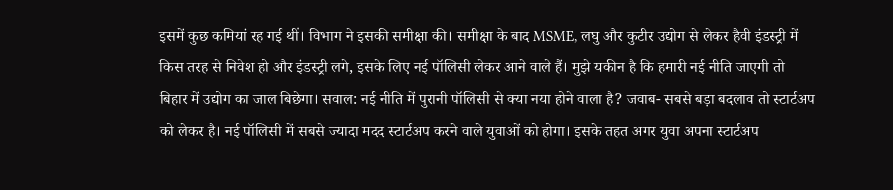इसमें कुछ कमियां रह गई थीं। विभाग ने इसकी समीक्षा की। समीक्षा के बाद MSME, लघु और कुटीर उद्योग से लेकर हैवी इंडस्ट्री में किस तरह से निवेश हो और इंडस्ट्री लगे, इसके लिए नई पॉलिसी लेकर आने वाले हैं। मुझे यकीन है कि हमारी नई नीति जाएगी तो बिहार में उद्योग का जाल बिछेगा। सवाल: नई नीति में पुरानी पॉलिसी से क्या नया होने वाला है? जवाब- सबसे बड़ा बदलाव तो स्टार्टअप को लेकर है। नई पॉलिसी में सबसे ज्यादा मदद स्टार्टअप करने वाले युवाओं को होगा। इसके तहत अगर युवा अपना स्टार्टअप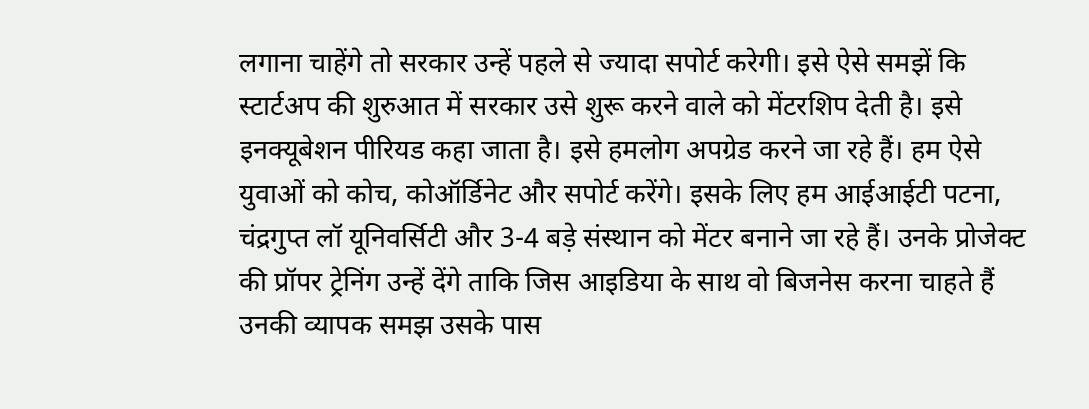लगाना चाहेंगे तो सरकार उन्हें पहले से ज्यादा सपोर्ट करेगी। इसे ऐसे समझें कि स्टार्टअप की शुरुआत में सरकार उसे शुरू करने वाले को मेंटरशिप देती है। इसे इनक्यूबेशन पीरियड कहा जाता है। इसे हमलोग अपग्रेड करने जा रहे हैं। हम ऐसे युवाओं को कोच, कोऑर्डिनेट और सपोर्ट करेंगे। इसके लिए हम आईआईटी पटना, चंद्रगुप्त लॉ यूनिवर्सिटी और 3-4 बड़े संस्थान को मेंटर बनाने जा रहे हैं। उनके प्रोजेक्ट की प्रॉपर ट्रेनिंग उन्हें देंगे ताकि जिस आइडिया के साथ वो बिजनेस करना चाहते हैं उनकी व्यापक समझ उसके पास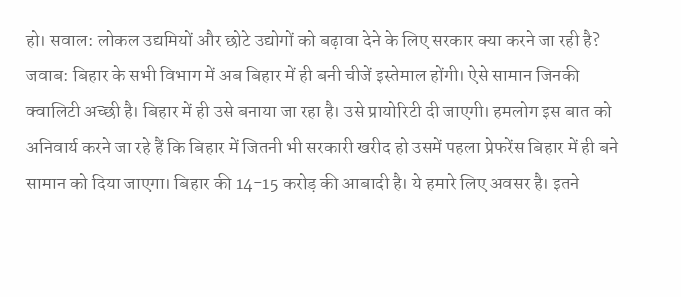हो। सवाल: लोकल उद्यमियों और छोटे उद्योगों को बढ़ावा देने के लिए सरकार क्या करने जा रही है? जवाब: बिहार के सभी विभाग में अब बिहार में ही बनी चीजें इस्तेमाल होंगी। ऐसे सामान जिनकी क्वालिटी अच्छी है। बिहार में ही उसे बनाया जा रहा है। उसे प्रायोरिटी दी जाएगी। हमलोग इस बात को अनिवार्य करने जा रहे हैं कि बिहार में जितनी भी सरकारी खरीद हो उसमें पहला प्रेफरेंस बिहार में ही बने सामान को दिया जाएगा। बिहार की 14-15 करोड़ की आबादी है। ये हमारे लिए अवसर है। इतने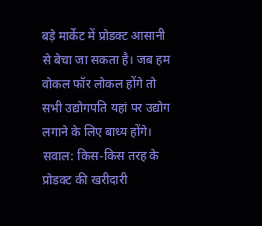बड़े मार्केट में प्रोडक्ट आसानी से बेचा जा सकता है। जब हम वोकल फॉर लोकल होंगे तो सभी उद्योगपति यहां पर उद्योग लगाने के लिए बाध्य होंगे। सवाल: किस-किस तरह के प्रोडक्ट की खरीदारी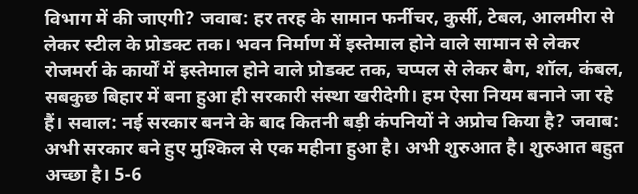विभाग में की जाएगी? जवाब: हर तरह के सामान फर्नीचर, कुर्सी, टेबल, आलमीरा से लेकर स्टील के प्रोडक्ट तक। भवन निर्माण में इस्तेमाल होने वाले सामान से लेकर रोजमर्रा के कार्यों में इस्तेमाल होने वाले प्रोडक्ट तक, चप्पल से लेकर बैग, शॉल, कंबल, सबकुछ बिहार में बना हुआ ही सरकारी संस्था खरीदेगी। हम ऐसा नियम बनाने जा रहे हैं। सवाल: नई सरकार बनने के बाद कितनी बड़ी कंपनियों ने अप्रोच किया है? जवाब: अभी सरकार बने हुए मुश्किल से एक महीना हुआ है। अभी शुरुआत है। शुरुआत बहुत अच्छा है। 5-6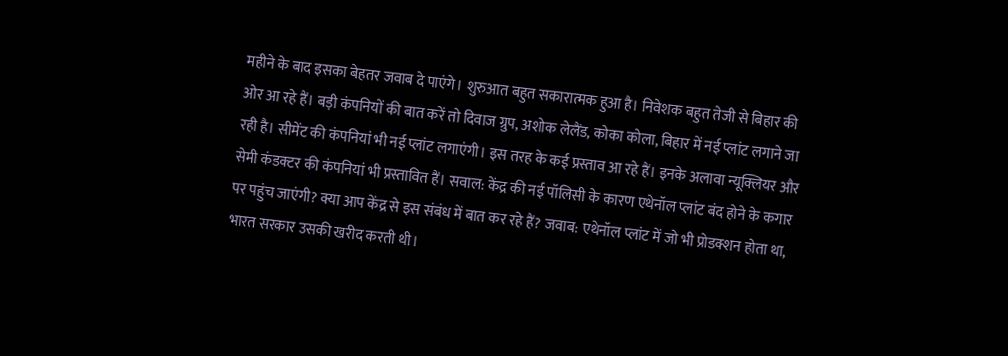महीने के बाद इसका बेहतर जवाब दे पाएंगे। शुरुआत बहुत सकारात्मक हुआ है। निवेशक बहुत तेजी से बिहार की ओर आ रहे हैं। बड़ी कंपनियों की बात करें तो दिवाज ग्रुप, अशोक लेलैंड, कोका कोला, बिहार में नई प्लांट लगाने जा रही है। सीमेंट की कंपनियां भी नई प्लांट लगाएंगी। इस तरह के कई प्रस्ताव आ रहे हैं। इनके अलावा न्यूक्लियर और सेमी कंडक्टर की कंपनियां भी प्रस्तावित हैं। सवाल: केंद्र की नई पॉलिसी के कारण एथेनॉल प्लांट बंद होने के कगार पर पहुंच जाएंगी? क्या आप केंद्र से इस संबंध में बात कर रहे हैं? जवाब: एथेनॉल प्लांट में जो भी प्रोडक्शन होता था, भारत सरकार उसकी खरीद करती थी।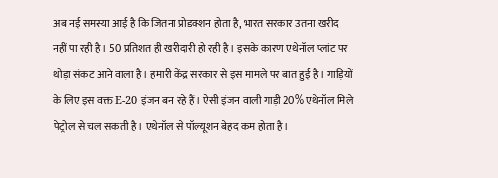अब नई समस्या आई है कि जितना प्रोडक्शन होता है, भारत सरकार उतना खरीद नहीं पा रही है। 50 प्रतिशत ही खरीदारी हो रही है। इसके कारण एथेनॉल प्लांट पर थोड़ा संकट आने वाला है। हमारी केंद्र सरकार से इस मामले पर बात हुई है। गाड़ियों के लिए इस वक्त E-20 इंजन बन रहे हैं। ऐसी इंजन वाली गाड़ी 20% एथेनॉल मिले पेट्रोल से चल सकती है। एथेनॉल से पॉल्यूशन बेहद कम होता है।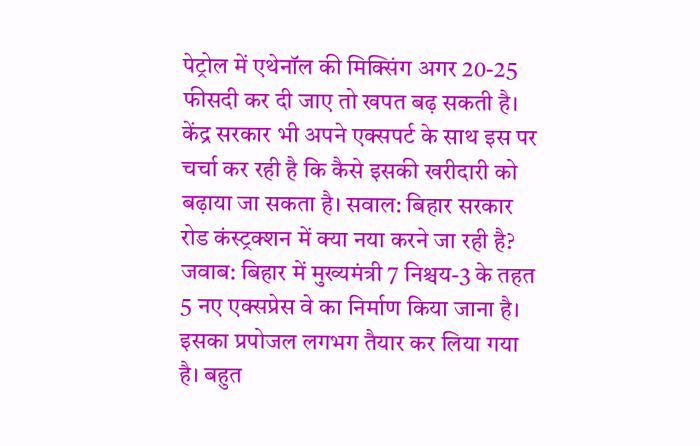पेट्रोल में एथेनॉल की मिक्सिंग अगर 20-25 फीसदी कर दी जाए तो खपत बढ़ सकती है। केंद्र सरकार भी अपने एक्सपर्ट के साथ इस पर चर्चा कर रही है कि कैसे इसकी खरीदारी को बढ़ाया जा सकता है। सवाल: बिहार सरकार रोड कंस्ट्रक्शन में क्या नया करने जा रही है? जवाब: बिहार में मुख्यमंत्री 7 निश्चय-3 के तहत 5 नए एक्सप्रेस वे का निर्माण किया जाना है। इसका प्रपोजल लगभग तैयार कर लिया गया है। बहुत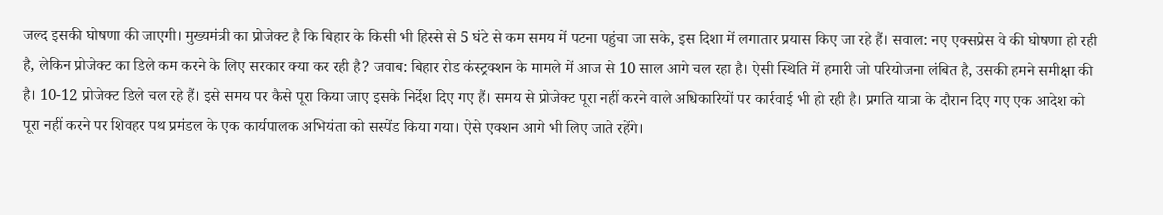जल्द इसकी घोषणा की जाएगी। मुख्यमंत्री का प्रोजेक्ट है कि बिहार के किसी भी हिस्से से 5 घंटे से कम समय में पटना पहुंचा जा सके, इस दिशा में लगातार प्रयास किए जा रहे हैं। सवाल: नए एक्सप्रेस वे की घोषणा हो रही है, लेकिन प्रोजेक्ट का डिले कम करने के लिए सरकार क्या कर रही है? जवाब: बिहार रोड कंस्ट्रक्शन के मामले में आज से 10 साल आगे चल रहा है। ऐसी स्थिति में हमारी जो परियोजना लंबित है, उसकी हमने समीक्षा की है। 10-12 प्रोजेक्ट डिले चल रहे हैं। इसे समय पर कैसे पूरा किया जाए इसके निर्देश दिए गए हैं। समय से प्रोजेक्ट पूरा नहीं करने वाले अधिकारियों पर कार्रवाई भी हो रही है। प्रगति यात्रा के दौरान दिए गए एक आदेश को पूरा नहीं करने पर शिवहर पथ प्रमंडल के एक कार्यपालक अभियंता को सस्पेंड किया गया। ऐसे एक्शन आगे भी लिए जाते रहेंगे।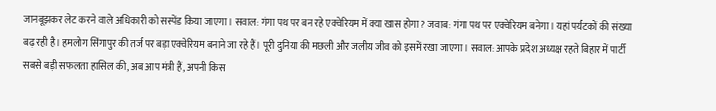जानबूझकर लेट करने वाले अधिकारी को सस्पेंड किया जाएगा। सवाल: गंगा पथ पर बन रहे एक्वेरियम में क्या खास होगा? जवाब: गंगा पथ पर एक्वेरियम बनेगा। यहां पर्यटकों की संख्या बढ़ रही है। हमलोग सिंगापुर की तर्ज पर बड़ा एक्वेरियम बनाने जा रहे हैं। पूरी दुनिया की मछली और जलीय जीव को इसमें रखा जाएगा। सवाल: आपके प्रदेश अध्यक्ष रहते बिहार में पार्टी सबसे बड़ी सफलता हासिल की, अब आप मंत्री हैं, अपनी किस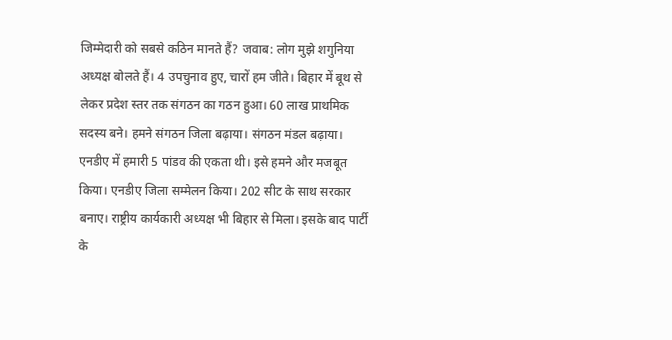जिम्मेदारी को सबसे कठिन मानते हैं? जवाब: लोग मुझे शगुनिया अध्यक्ष बोलते हैं। 4 उपचुनाव हुए, चारों हम जीते। बिहार में बूथ से लेकर प्रदेश स्तर तक संगठन का गठन हुआ। 60 लाख प्राथमिक सदस्य बने। हमने संगठन जिला बढ़ाया। संगठन मंडल बढ़ाया। एनडीए में हमारी 5 पांडव की एकता थी। इसे हमने और मजबूत किया। एनडीए जिला सम्मेलन किया। 202 सीट के साथ सरकार बनाए। राष्ट्रीय कार्यकारी अध्यक्ष भी बिहार से मिला। इसके बाद पार्टी के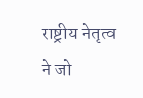राष्ट्रीय नेतृत्व ने जो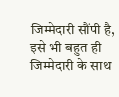जिम्मेदारी सौंपी है, इसे भी बहुत ही जिम्मेदारी के साथ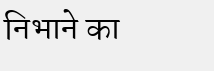निभाने का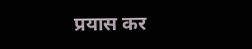प्रयास कर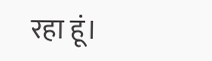रहा हूं।